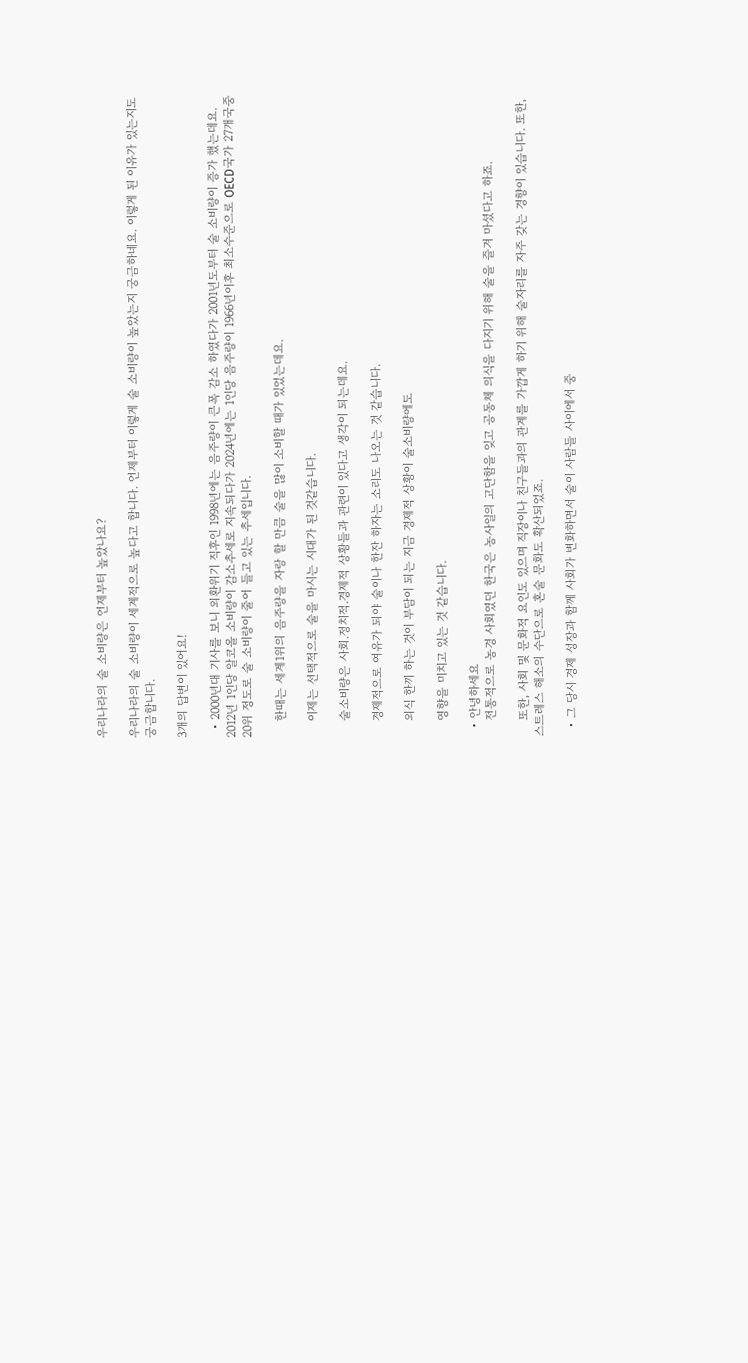우리나라의 술 소비량은 언제부터 높았나요?

우리나라의 술 소비량이 세계적으로 높다고 합니다. 언제부터 이렇게 술 소비량이 높았는지 궁금하네요. 이렇게 된 이유가 있는지도 궁금합니다.

3개의 답변이 있어요!

  • 2000년대 기사를 보니 외환위기 직후인 1998년에는 음주량이 큰폭 감소 하였다가 2001년도부터 술 소비량이 증가 했는데요. 2012년 1인당 알코올 소비량이 감소추세로 지속되다가 2024년에는 1인당 음주량이 1966년이후 최소수준으로 OECD국가 27개국중 20위 정도로 술 소비량이 줄어 들고 있는 추세입니다.

    한때는 세계1위의 음주량을 자랑 할 만큼 술을 많이 소비할 때가 있었는데요.

    이제는 선택적으로 술을 마시는 시대가 된 것같습니다.

    술소비량은 사회.정치적.경제적 상황들과 관련이 있다고 생각이 되는데요.

    경제적으로 여유가 되야 술이나 한잔 하자는 소리도 나오는 것 같습니다.

    외식 한끼 하는 것이 부담이 되는 지금 경제적 상황이 술소비량에도

    영향을 미치고 있는 것 같습니다.

  • 안녕하세요
    전통적으로 농경 사회였던 한국은 농사일의 고단함을 잊고 공동체 의식을 다지기 위해 술을 즐겨 마셨다고 하죠.

    또한, 사회 및 문화적 요인도 있으며 직장이나 친구들과의 관계를 가깝게 하기 위해 술자리를 자주 갖는 경향이 있습니다. 또한, 스트레스 해소의 수단으로 혼술 문화도 확산되었죠.

  • 그 당시 경제 성장과 함께 사회가 변화하면서 술이 사람들 사이에서 중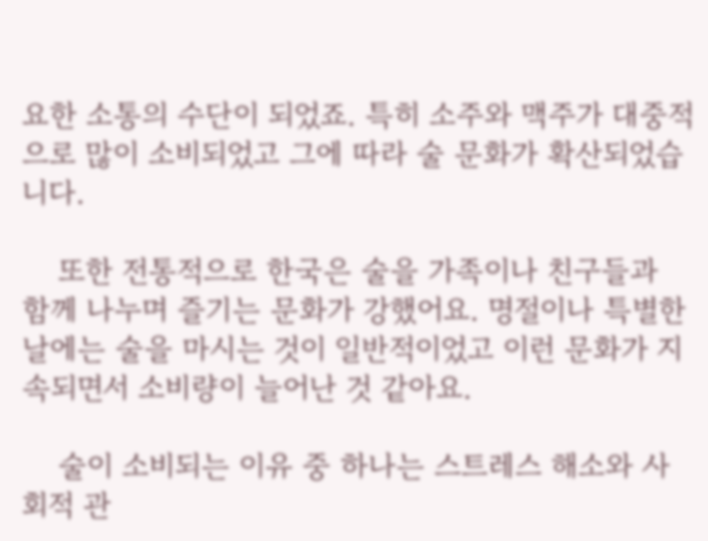요한 소통의 수단이 되었죠. 특히 소주와 맥주가 대중적으로 많이 소비되었고 그에 따라 술 문화가 확산되었습니다.

    또한 전통적으로 한국은 술을 가족이나 친구들과 함께 나누며 즐기는 문화가 강했어요. 명절이나 특별한 날에는 술을 마시는 것이 일반적이었고 이런 문화가 지속되면서 소비량이 늘어난 것 같아요.

    술이 소비되는 이유 중 하나는 스트레스 해소와 사회적 관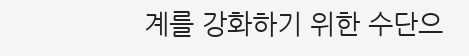계를 강화하기 위한 수단으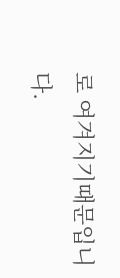로 여겨지기때문입니다.